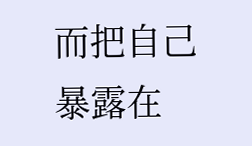而把自己暴露在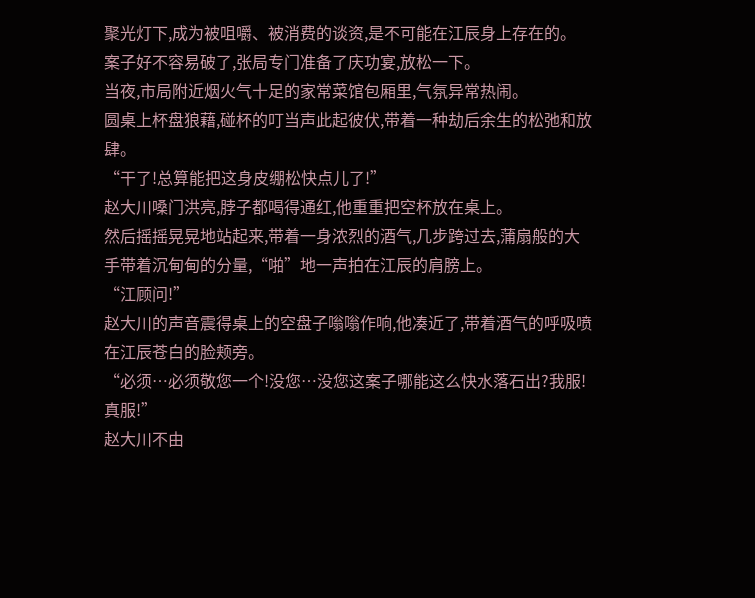聚光灯下,成为被咀嚼、被消费的谈资,是不可能在江辰身上存在的。
案子好不容易破了,张局专门准备了庆功宴,放松一下。
当夜,市局附近烟火气十足的家常菜馆包厢里,气氛异常热闹。
圆桌上杯盘狼藉,碰杯的叮当声此起彼伏,带着一种劫后余生的松弛和放肆。
“干了!总算能把这身皮绷松快点儿了!”
赵大川嗓门洪亮,脖子都喝得通红,他重重把空杯放在桌上。
然后摇摇晃晃地站起来,带着一身浓烈的酒气,几步跨过去,蒲扇般的大手带着沉甸甸的分量,“啪”地一声拍在江辰的肩膀上。
“江顾问!”
赵大川的声音震得桌上的空盘子嗡嗡作响,他凑近了,带着酒气的呼吸喷在江辰苍白的脸颊旁。
“必须…必须敬您一个!没您…没您这案子哪能这么快水落石出?我服!真服!”
赵大川不由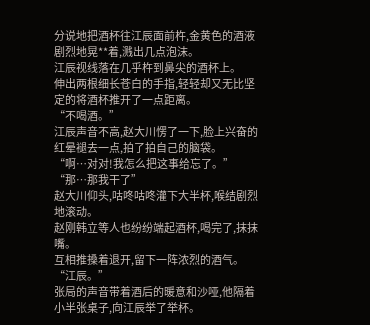分说地把酒杯往江辰面前杵,金黄色的酒液剧烈地晃**着,溅出几点泡沫。
江辰视线落在几乎杵到鼻尖的酒杯上。
伸出两根细长苍白的手指,轻轻却又无比坚定的将酒杯推开了一点距离。
“不喝酒。”
江辰声音不高,赵大川愣了一下,脸上兴奋的红晕褪去一点,拍了拍自己的脑袋。
“啊…对对!我怎么把这事给忘了。”
“那…那我干了”
赵大川仰头,咕咚咕咚灌下大半杯,喉结剧烈地滚动。
赵刚韩立等人也纷纷端起酒杯,喝完了,抹抹嘴。
互相推搡着退开,留下一阵浓烈的酒气。
“江辰。”
张局的声音带着酒后的暖意和沙哑,他隔着小半张桌子,向江辰举了举杯。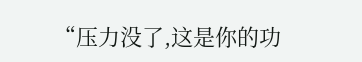“压力没了,这是你的功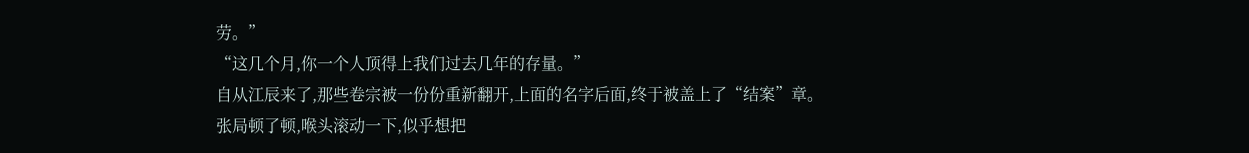劳。”
“这几个月,你一个人顶得上我们过去几年的存量。”
自从江辰来了,那些卷宗被一份份重新翻开,上面的名字后面,终于被盖上了“结案”章。
张局顿了顿,喉头滚动一下,似乎想把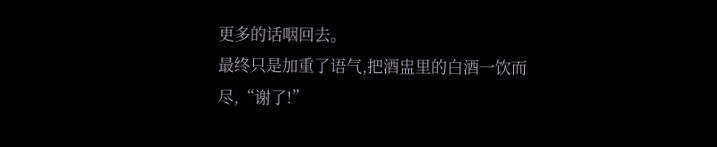更多的话咽回去。
最终只是加重了语气,把酒盅里的白酒一饮而尽,“谢了!”